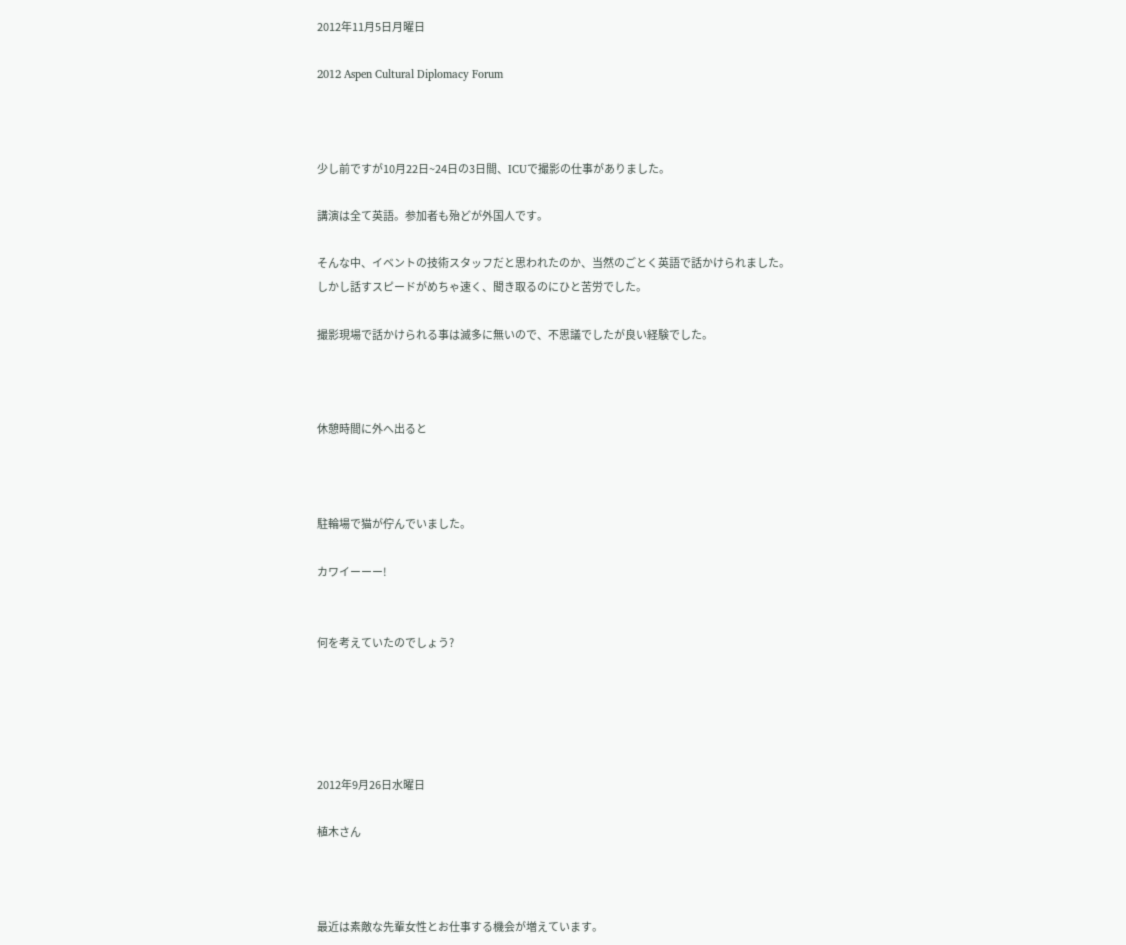2012年11月5日月曜日

2012 Aspen Cultural Diplomacy Forum



少し前ですが10月22日~24日の3日間、ICUで撮影の仕事がありました。

講演は全て英語。参加者も殆どが外国人です。

そんな中、イベントの技術スタッフだと思われたのか、当然のごとく英語で話かけられました。
しかし話すスピードがめちゃ速く、聞き取るのにひと苦労でした。

撮影現場で話かけられる事は滅多に無いので、不思議でしたが良い経験でした。



休憩時間に外へ出ると



駐輪場で猫が佇んでいました。

カワイーーー!


何を考えていたのでしょう?





2012年9月26日水曜日

植木さん



最近は素敵な先輩女性とお仕事する機会が増えています。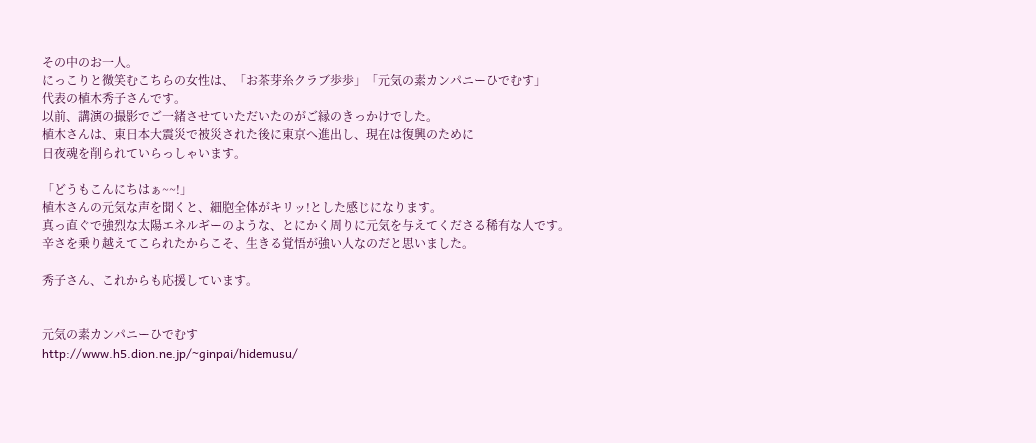その中のお一人。
にっこりと微笑むこちらの女性は、「お茶芽糸クラブ歩歩」「元気の素カンパニーひでむす」
代表の植木秀子さんです。
以前、講演の撮影でご一緒させていただいたのがご縁のきっかけでした。
植木さんは、東日本大震災で被災された後に東京へ進出し、現在は復興のために
日夜魂を削られていらっしゃいます。

「どうもこんにちはぁ~~!」
植木さんの元気な声を聞くと、細胞全体がキリッ!とした感じになります。
真っ直ぐで強烈な太陽エネルギーのような、とにかく周りに元気を与えてくださる稀有な人です。
辛さを乗り越えてこられたからこそ、生きる覚悟が強い人なのだと思いました。

秀子さん、これからも応援しています。


元気の素カンパニーひでむす
http://www.h5.dion.ne.jp/~ginpai/hidemusu/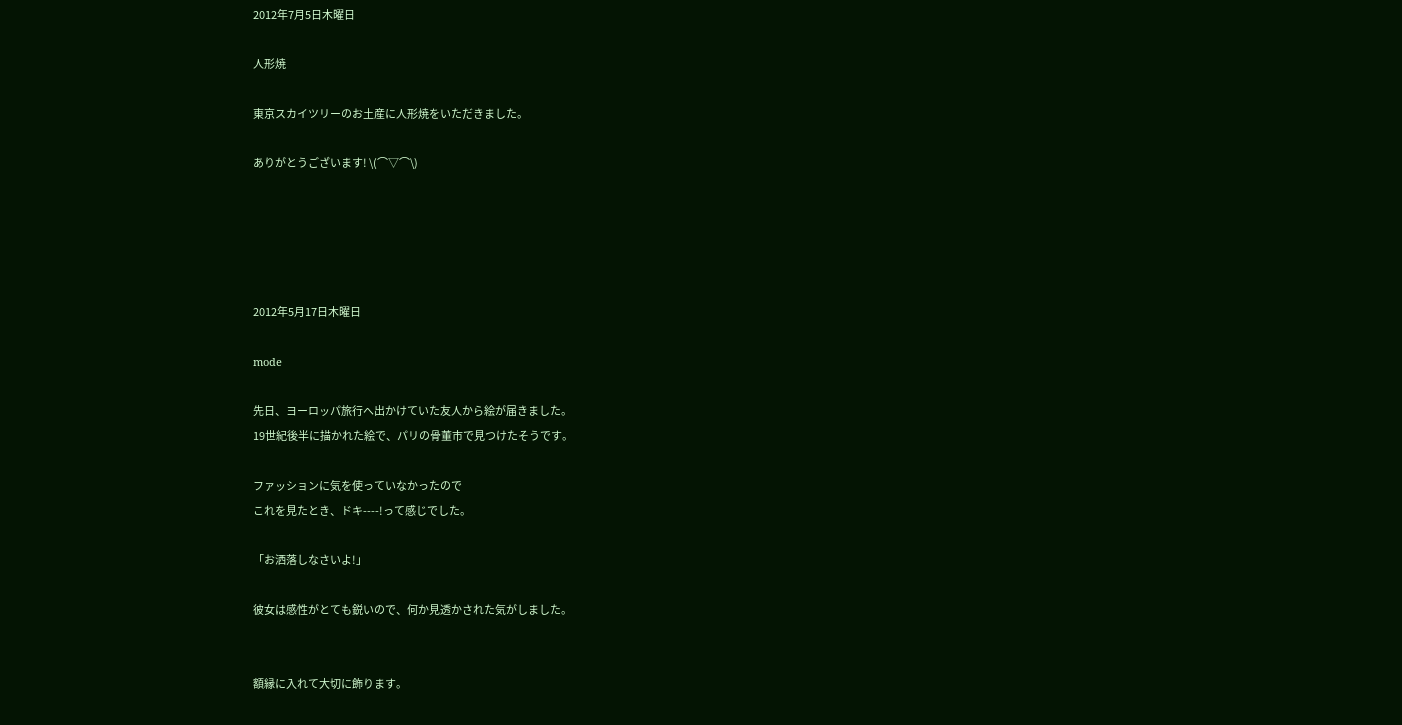2012年7月5日木曜日

人形焼

東京スカイツリーのお土産に人形焼をいただきました。

ありがとうございます! \(⌒▽⌒\)





2012年5月17日木曜日

mode

先日、ヨーロッパ旅行へ出かけていた友人から絵が届きました。
19世紀後半に描かれた絵で、パリの骨董市で見つけたそうです。

ファッションに気を使っていなかったので
これを見たとき、ドキ----!って感じでした。

「お洒落しなさいよ!」

彼女は感性がとても鋭いので、何か見透かされた気がしました。


額縁に入れて大切に飾ります。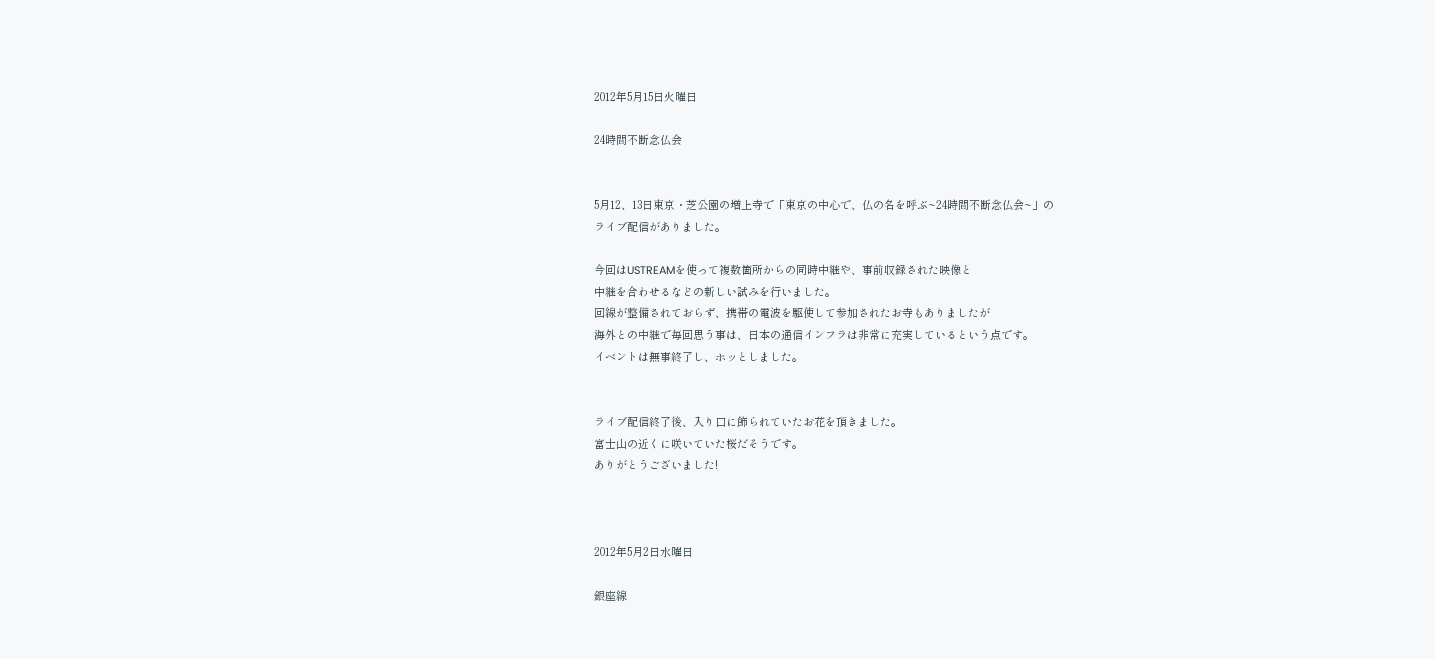2012年5月15日火曜日

24時間不断念仏会


5月12、13日東京・芝公園の増上寺で「東京の中心で、仏の名を呼ぶ~24時間不断念仏会~」の
ライブ配信がありました。

今回はUSTREAMを使って複数箇所からの同時中継や、事前収録された映像と
中継を合わせるなどの新しい試みを行いました。
回線が整備されておらず、携帯の電波を駆使して参加されたお寺もありましたが
海外との中継で毎回思う事は、日本の通信インフラは非常に充実しているという点です。
イベントは無事終了し、ホッとしました。


ライブ配信終了後、入り口に飾られていたお花を頂きました。
富士山の近くに咲いていた桜だそうです。
ありがとうございました!



2012年5月2日水曜日

銀座線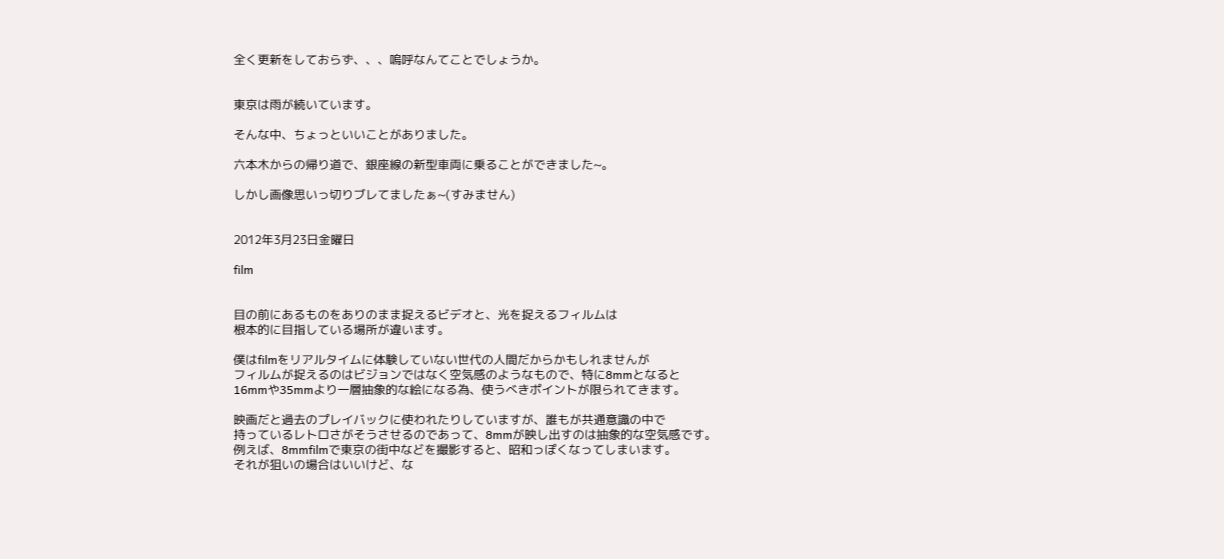全く更新をしておらず、、、嗚呼なんてことでしょうか。


東京は雨が続いています。

そんな中、ちょっといいことがありました。

六本木からの帰り道で、銀座線の新型車両に乗ることができました~。

しかし画像思いっ切りブレてましたぁ~(すみません)


2012年3月23日金曜日

film


目の前にあるものをありのまま捉えるビデオと、光を捉えるフィルムは
根本的に目指している場所が違います。

僕はfilmをリアルタイムに体験していない世代の人間だからかもしれませんが
フィルムが捉えるのはビジョンではなく空気感のようなもので、特に8mmとなると
16mmや35mmより一層抽象的な絵になる為、使うべきポイントが限られてきます。

映画だと過去のプレイバックに使われたりしていますが、誰もが共通意識の中で
持っているレトロさがそうさせるのであって、8mmが映し出すのは抽象的な空気感です。
例えば、8mmfilmで東京の街中などを撮影すると、昭和っぽくなってしまいます。
それが狙いの場合はいいけど、な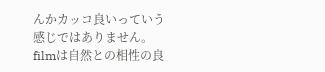んかカッコ良いっていう感じではありません。
filmは自然との相性の良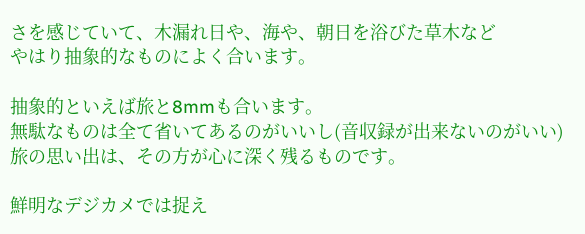さを感じていて、木漏れ日や、海や、朝日を浴びた草木など
やはり抽象的なものによく合います。

抽象的といえば旅と8mmも合います。
無駄なものは全て省いてあるのがいいし(音収録が出来ないのがいい)
旅の思い出は、その方が心に深く残るものです。

鮮明なデジカメでは捉え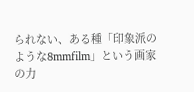られない、ある種「印象派のような8mmfilm」という画家の力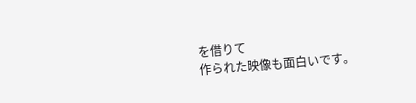を借りて
作られた映像も面白いです。